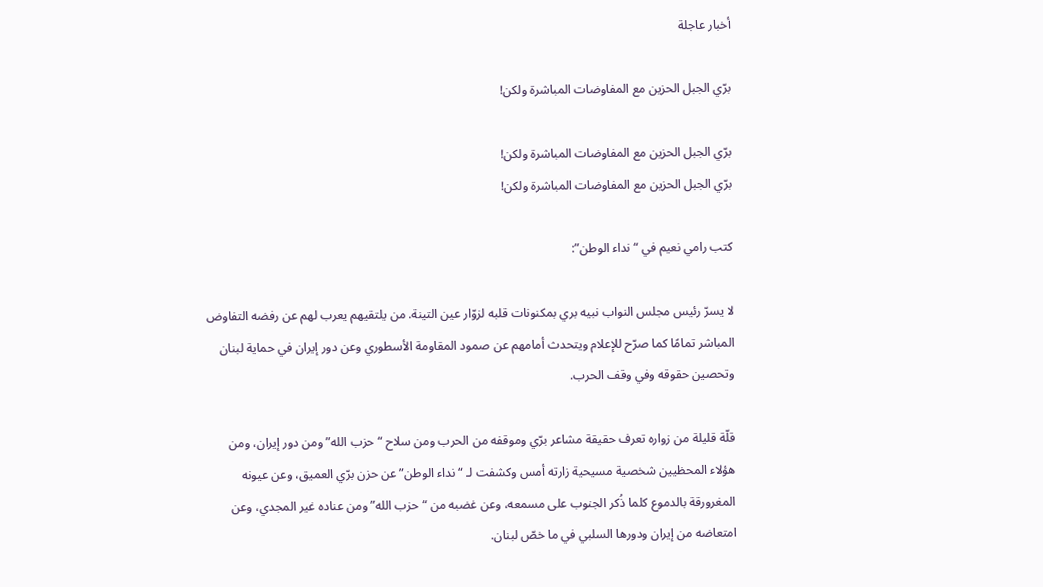أخبار عاجلة

برّي الجبل الحزين مع المفاوضات المباشرة ولكن!

برّي الجبل الحزين مع المفاوضات المباشرة ولكن!
برّي الجبل الحزين مع المفاوضات المباشرة ولكن!

كتب رامي نعيم في “نداء الوطن”:

لا يسرّ رئيس مجلس النواب نبيه بري بمكنونات قلبه لزوّار عين التينة. من يلتقيهم يعرب لهم عن رفضه التفاوض المباشر تمامًا كما صرّح للإعلام ويتحدث أمامهم عن صمود المقاومة الأسطوري وعن دور إيران في حماية لبنان وتحصين حقوقه وفي وقف الحرب.

قلّة قليلة من زواره تعرف حقيقة مشاعر برّي وموقفه من الحرب ومن سلاح “حزب الله” ومن دور إيران، ومن هؤلاء المحظيين شخصية مسيحية زارته أمس وكشفت لـ “نداء الوطن” عن حزن برّي العميق، وعن عيونه المغرورقة بالدموع كلما ذُكر الجنوب على مسمعه، وعن غضبه من “حزب الله” ومن عناده غير المجدي، وعن امتعاضه من إيران ودورها السلبي في ما خصّ لبنان.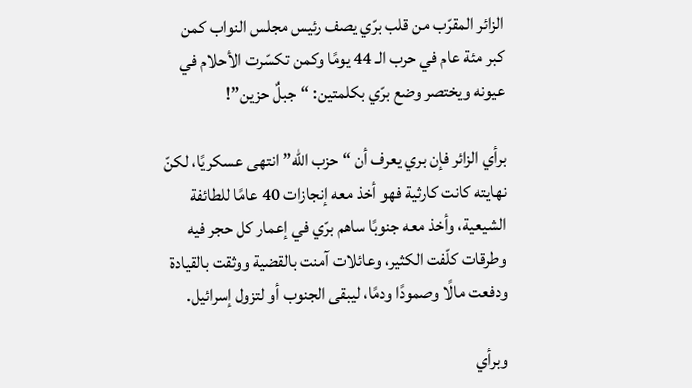الزائر المقرّب من قلب برّي يصف رئيس مجلس النواب كمن كبر مئة عام في حرب الـ 44 يومًا وكمن تكسّرت الأحلام في عيونه ويختصر وضع برّي بكلمتين: “جبلٌ حزين”!

برأي الزائر فإن بري يعرف أن “حزب الله” انتهى عسكريًا، لكنّ نهايته كانت كارثية فهو أخذ معه إنجازات 40 عامًا للطائفة الشيعية، وأخذ معه جنوبًا ساهم برّي في إعمار كل حجر فيه وطرقات كلّفت الكثير، وعائلات آمنت بالقضية ووثقت بالقيادة ودفعت مالًا وصمودًا ودمًا، ليبقى الجنوب أو لتزول إسرائيل.

وبرأي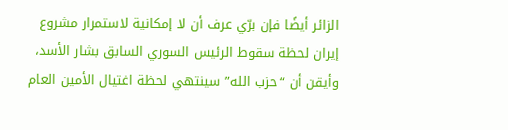الزائر أيضًا فإن برّي عرف أن لا إمكانية لاستمرار مشروع إيران لحظة سقوط الرئيس السوري السابق بشار الأسد، وأيقن أن “حزب الله” سينتهي لحظة اغتيال الأمين العام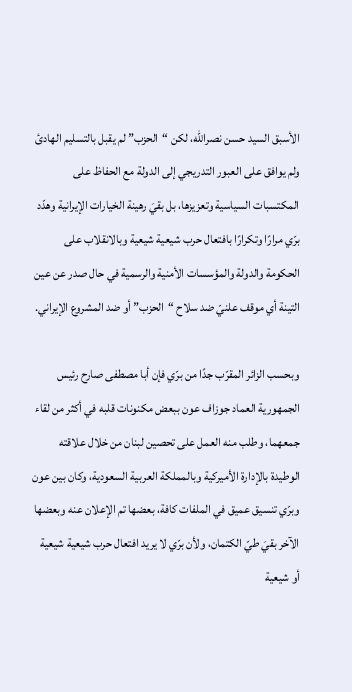الأسبق السيد حسن نصرالله، لكن “الحزب” لم يقبل بالتسليم الهادئ ولم يوافق على العبور التدريجي إلى الدولة مع الحفاظ على المكتسبات السياسية وتعزيزها، بل بقيَ رهينة الخيارات الإيرانية وهدّد برّي مرارًا وتكرارًا بافتعال حرب شيعية شيعية وبالانقلاب على الحكومة والدولة والمؤسسات الأمنية والرسمية في حال صدر عن عين التينة أي موقف علنيّ ضد سلاح “الحزب” أو ضد المشروع الإيراني.

وبحسب الزائر المقرّب جدًا من برّي فإن أبا مصطفى صارح رئيس الجمهورية العماد جوزاف عون ببعض مكنونات قلبه في أكثر من لقاء جمعهما، وطلب منه العمل على تحصين لبنان من خلال علاقته الوطيدة بالإدارة الأميركية وبالمملكة العربية السعودية، وكان بين عون وبرّي تنسيق عميق في الملفات كافة، بعضها تم الإعلان عنه وبعضها الآخر بقيَ طيّ الكتمان، ولأن برّي لا يريد افتعال حرب شيعية شيعية أو شيعية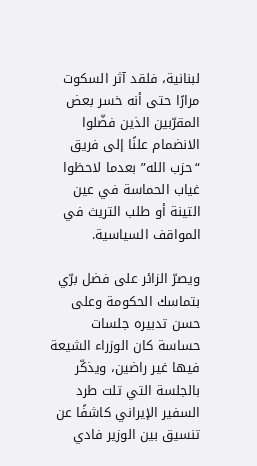لبنانية، فلقد آثر السكوت مرارًا حتى أنه خسر بعض المقرّبين الذين فضّلوا الانضمام علنًا إلى فريق “حزب الله” بعدما لاحظوا غياب الحماسة في عين التينة أو طلب التريث في المواقف السياسية.

ويصرّ الزائر على فضل برّي بتماسك الحكومة وعلى حسن تدبيره جلسات حساسة كان الوزراء الشيعة فيها غير راضين، ويذكّر بالجلسة التي تلت طرد السفير الإيراني كاشفًا عن تنسيق بين الوزير فادي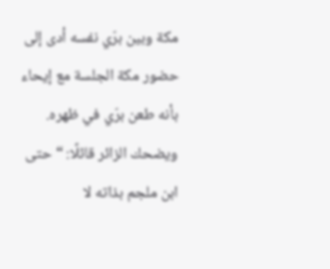مكة وبين برّي نفسه أدى إلى حضور مكة الجلسة مع إيحاء بأنه طعن برّي في ظهره. ويضحك الزائر قائلًا: “حتى ابن ملجم بذاته لا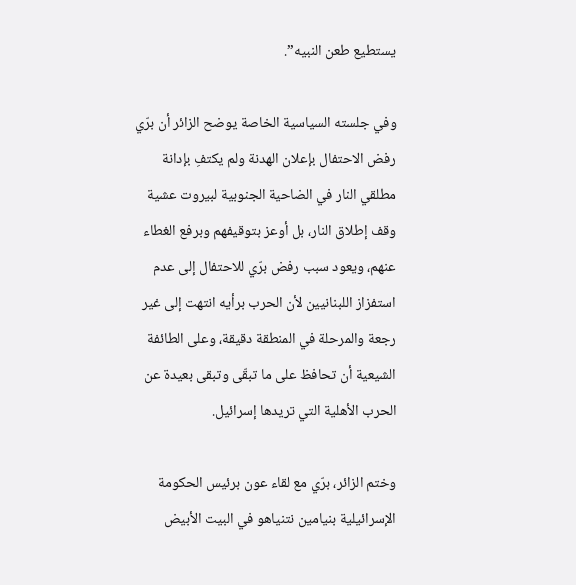يستطيع طعن النبيه”.

وفي جلسته السياسية الخاصة يوضح الزائر أن برّي رفض الاحتفال بإعلان الهدنة ولم يكتفِ بإدانة مطلقي النار في الضاحية الجنوبية لبيروت عشية وقف إطلاق النار، بل أوعز بتوقيفهم وبرفع الغطاء عنهم، ويعود سبب رفض برّي للاحتفال إلى عدم استفزاز اللبنانيين لأن الحرب برأيه انتهت إلى غير رجعة والمرحلة في المنطقة دقيقة، وعلى الطائفة الشيعية أن تحافظ على ما تبقّى وتبقى بعيدة عن الحرب الأهلية التي تريدها إسرائيل.

وختم الزائر، برّي مع لقاء عون برئيس الحكومة الإسرائيلية بنيامين نتنياهو في البيت الأبيض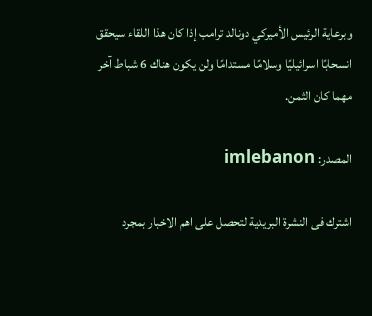وبرعاية الرئيس الأميركي دونالد ترامب إذا كان هذا اللقاء سيحقق انسحابًا اسرائيليًا وسلامًا مستدامًا ولن يكون هناك 6 شباط آخر مهما كان الثمن.

المصدر: imlebanon

اشترك فى النشرة البريدية لتحصل على اهم الاخبار بمجرد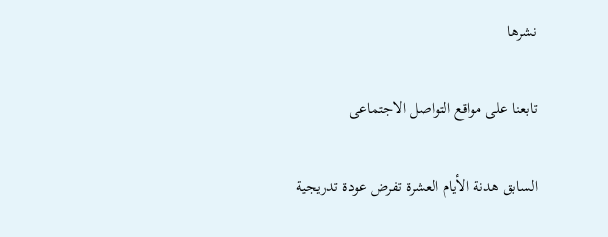نشرها

تابعنا على مواقع التواصل الاجتماعى

السابق هدنة الأيام العشرة تفرض عودة تدريجية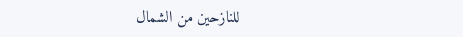للنازحين من الشمال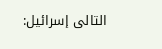التالى إسرائيل: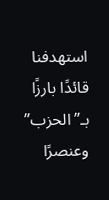استهدفنا قائدًا بارزًا بـ”الحزب” وعنصرًا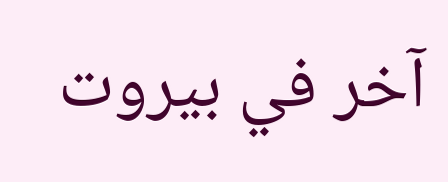آخر في بيروت